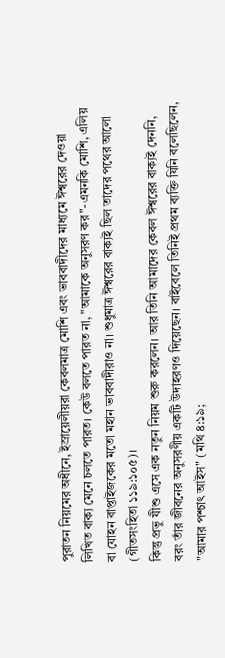পুরাতন নিয়মের অধীনে, ইস্রায়েলীয়রা কেবলমাত্র মোশি এবং ভাববাদীদের মাধ্যমে ঈশ্বরের দেওয়া লিখিত বাক্য মেনে চলতে পারত। কেউ বলতে পারত না, "আমাকে অনুসরণ কর"-এমনকি মোশি, এলিয় বা যোহন বাপ্তাইজকের মতো মহান ভাববাদীরাও না। শুধুমাত্র ঈশ্বরের বাক্যই ছিল তাদের পথের আলো (গীতসংহিতা ১১৯:১০৫)।
কিন্তু প্রভু যীশু এসে এক নতুন নিয়ম শুরু করলেন। আর তিনি আমাদের কেবল ঈশ্বরের বাক্যই দেননি, বরং তাঁর জীবনের অনুসরণীয় একটি উদাহরণও দিয়েছেন। বাইবেলে তিনিই প্রথম ব্যক্তি যিনি বলেছিলেন, "আমার পশ্চাৎ আইস" (মথি ৪:১৯;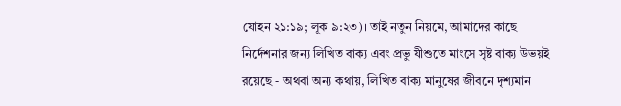যোহন ২১:১৯; লূক ৯:২৩)। তাই নতুন নিয়মে, আমাদের কাছে নির্দেশনার জন্য লিখিত বাক্য এবং প্রভু যীশুতে মাংসে সৃষ্ট বাক্য উভয়ই রয়েছে - অথবা অন্য কথায়, লিখিত বাক্য মানুষের জীবনে দৃশ্যমান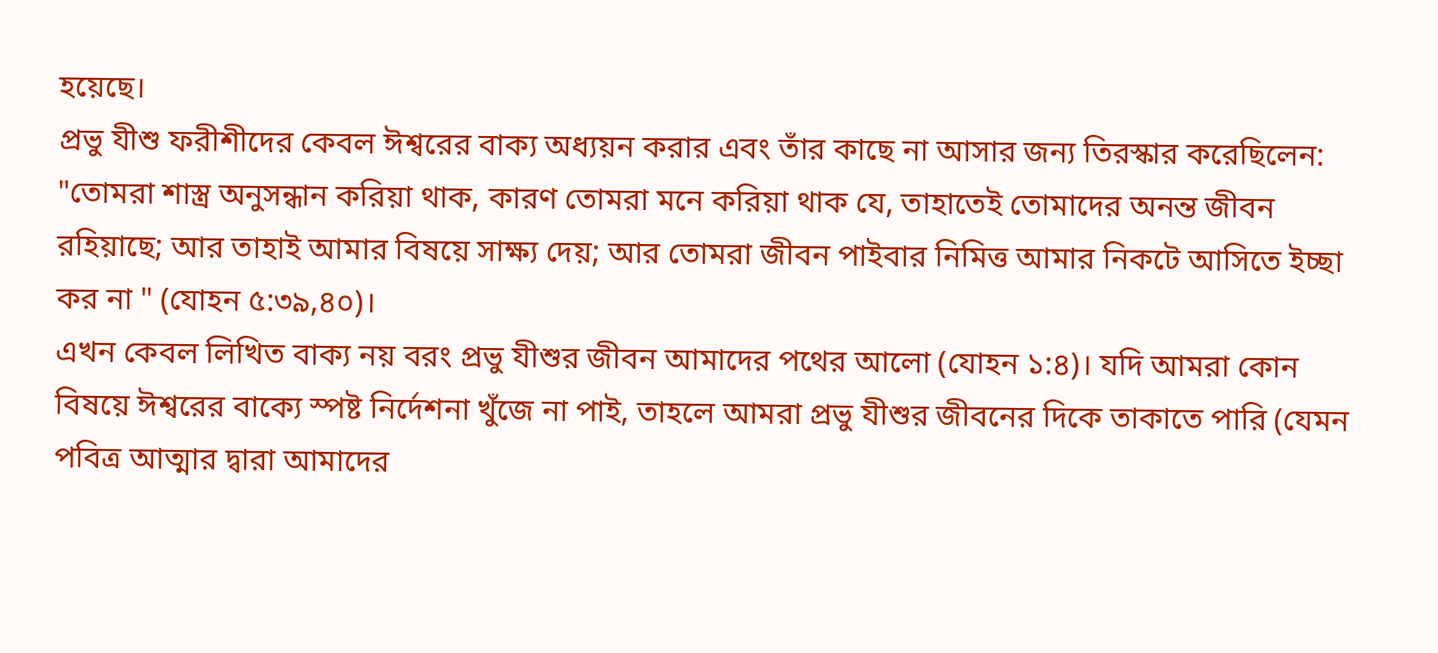হয়েছে।
প্রভু যীশু ফরীশীদের কেবল ঈশ্বরের বাক্য অধ্যয়ন করার এবং তাঁর কাছে না আসার জন্য তিরস্কার করেছিলেন: "তোমরা শাস্ত্র অনুসন্ধান করিয়া থাক, কারণ তোমরা মনে করিয়া থাক যে, তাহাতেই তোমাদের অনন্ত জীবন রহিয়াছে; আর তাহাই আমার বিষয়ে সাক্ষ্য দেয়; আর তোমরা জীবন পাইবার নিমিত্ত আমার নিকটে আসিতে ইচ্ছা কর না " (যোহন ৫:৩৯,৪০)।
এখন কেবল লিখিত বাক্য নয় বরং প্রভু যীশুর জীবন আমাদের পথের আলো (যোহন ১:৪)। যদি আমরা কোন বিষয়ে ঈশ্বরের বাক্যে স্পষ্ট নির্দেশনা খুঁজে না পাই, তাহলে আমরা প্রভু যীশুর জীবনের দিকে তাকাতে পারি (যেমন পবিত্র আত্মার দ্বারা আমাদের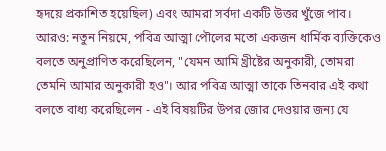হৃদয়ে প্রকাশিত হয়েছিল) এবং আমরা সর্বদা একটি উত্তর খুঁজে পাব।
আরও: নতুন নিয়মে, পবিত্র আত্মা পৌলের মতো একজন ধার্মিক ব্যক্তিকেও বলতে অনুপ্রাণিত করেছিলেন, "যেমন আমি খ্রীষ্টের অনুকারী, তোমরা তেমনি আমার অনুকারী হও"। আর পবিত্র আত্মা তাকে তিনবার এই কথা বলতে বাধ্য করেছিলেন - এই বিষয়টির উপর জোর দেওয়ার জন্য যে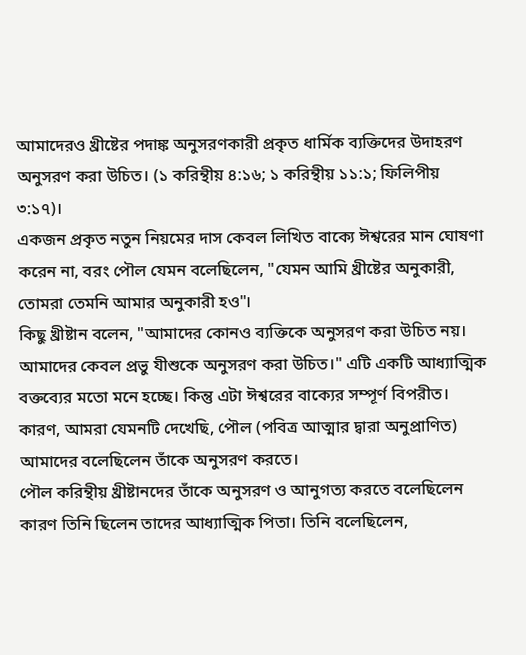আমাদেরও খ্রীষ্টের পদাঙ্ক অনুসরণকারী প্রকৃত ধার্মিক ব্যক্তিদের উদাহরণ অনুসরণ করা উচিত। (১ করিন্থীয় ৪:১৬; ১ করিন্থীয় ১১:১; ফিলিপীয় ৩:১৭)।
একজন প্রকৃত নতুন নিয়মের দাস কেবল লিখিত বাক্যে ঈশ্বরের মান ঘোষণা করেন না, বরং পৌল যেমন বলেছিলেন, "যেমন আমি খ্রীষ্টের অনুকারী, তোমরা তেমনি আমার অনুকারী হও"।
কিছু খ্রীষ্টান বলেন, "আমাদের কোনও ব্যক্তিকে অনুসরণ করা উচিত নয়। আমাদের কেবল প্রভু যীশুকে অনুসরণ করা উচিত।" এটি একটি আধ্যাত্মিক বক্তব্যের মতো মনে হচ্ছে। কিন্তু এটা ঈশ্বরের বাক্যের সম্পূর্ণ বিপরীত। কারণ, আমরা যেমনটি দেখেছি, পৌল (পবিত্র আত্মার দ্বারা অনুপ্রাণিত) আমাদের বলেছিলেন তাঁকে অনুসরণ করতে।
পৌল করিন্থীয় খ্রীষ্টানদের তাঁকে অনুসরণ ও আনুগত্য করতে বলেছিলেন কারণ তিনি ছিলেন তাদের আধ্যাত্মিক পিতা। তিনি বলেছিলেন,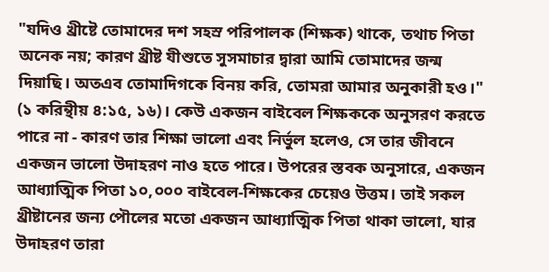"যদিও খ্রীষ্টে তোমাদের দশ সহস্র পরিপালক (শিক্ষক) থাকে, তথাচ পিতা অনেক নয়; কারণ খ্রীষ্ট যীশুতে সুসমাচার দ্বারা আমি তোমাদের জন্ম দিয়াছি। অতএব তোমাদিগকে বিনয় করি, তোমরা আমার অনুকারী হও।" (১ করিন্থীয় ৪:১৫, ১৬)। কেউ একজন বাইবেল শিক্ষককে অনুসরণ করতে পারে না - কারণ তার শিক্ষা ভালো এবং নির্ভুল হলেও, সে তার জীবনে একজন ভালো উদাহরণ নাও হতে পারে। উপরের স্তবক অনুসারে, একজন আধ্যাত্মিক পিতা ১০,০০০ বাইবেল-শিক্ষকের চেয়েও উত্তম। তাই সকল খ্রীষ্টানের জন্য পৌলের মতো একজন আধ্যাত্মিক পিতা থাকা ভালো, যার উদাহরণ তারা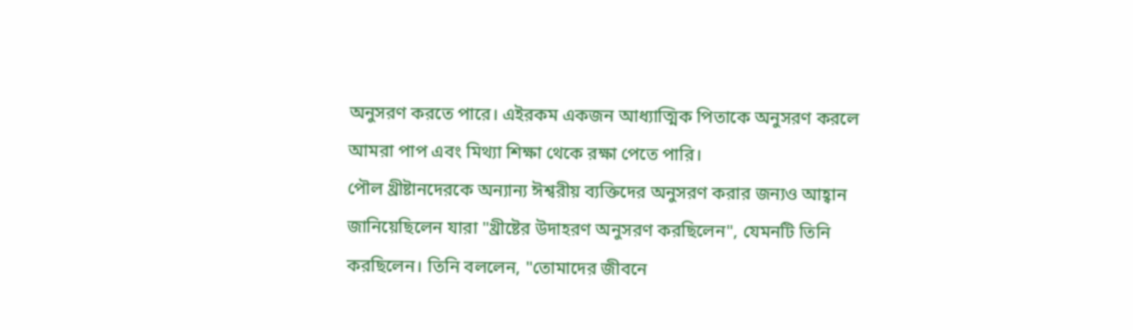অনুসরণ করতে পারে। এইরকম একজন আধ্যাত্মিক পিতাকে অনুসরণ করলে আমরা পাপ এবং মিথ্যা শিক্ষা থেকে রক্ষা পেতে পারি।
পৌল খ্রীষ্টানদেরকে অন্যান্য ঈশ্বরীয় ব্যক্তিদের অনুসরণ করার জন্যও আহ্বান জানিয়েছিলেন যারা "খ্রীষ্টের উদাহরণ অনুসরণ করছিলেন", যেমনটি তিনি করছিলেন। তিনি বললেন, "তোমাদের জীবনে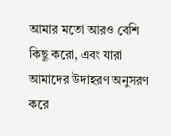আমার মতো আরও বেশি কিছু করো, এবং যারা আমাদের উদাহরণ অনুসরণ করে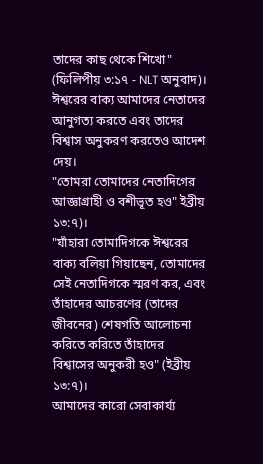তাদের কাছ থেকে শিখো" (ফিলিপীয় ৩:১৭ - NLT অনুবাদ)।
ঈশ্বরের বাক্য আমাদের নেতাদের আনুগত্য করতে এবং তাদের বিশ্বাস অনুকরণ করতেও আদেশ দেয়।
"তোমরা তোমাদের নেতাদিগের আজ্ঞাগ্রাহী ও বশীভূত হও" ইব্রীয় ১৩:৭)।
"যাঁহারা তোমাদিগকে ঈশ্বরের বাক্য বলিয়া গিয়াছেন, তোমাদের সেই নেতাদিগকে স্মরণ কর, এবং তাঁহাদের আচরণের (তাদের জীবনের) শেষগতি আলোচনা করিতে করিতে তাঁহাদের বিশ্বাসের অনুকরী হও" (ইব্রীয় ১৩:৭)।
আমাদের কারো সেবাকার্য্য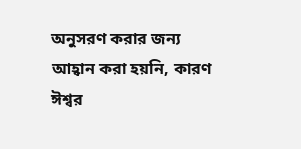অনুসরণ করার জন্য আহ্বান করা হয়নি, কারণ ঈশ্বর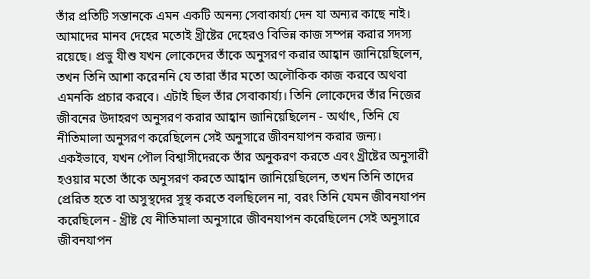তাঁর প্রতিটি সন্তানকে এমন একটি অনন্য সেবাকার্য্য দেন যা অন্যর কাছে নাই। আমাদের মানব দেহের মতোই খ্রীষ্টের দেহেরও বিভিন্ন কাজ সম্পন্ন করার সদস্য রয়েছে। প্রভু যীশু যখন লোকেদের তাঁকে অনুসরণ করার আহ্বান জানিয়েছিলেন, তখন তিনি আশা করেননি যে তারা তাঁর মতো অলৌকিক কাজ করবে অথবা এমনকি প্রচার করবে। এটাই ছিল তাঁর সেবাকার্য্য। তিনি লোকেদের তাঁর নিজের জীবনের উদাহরণ অনুসরণ করার আহ্বান জানিয়েছিলেন - অর্থাৎ, তিনি যে নীতিমালা অনুসরণ করেছিলেন সেই অনুসারে জীবনযাপন করার জন্য। একইভাবে, যখন পৌল বিশ্বাসীদেরকে তাঁর অনুকরণ করতে এবং খ্রীষ্টের অনুসারী হওয়ার মতো তাঁকে অনুসরণ করতে আহ্বান জানিয়েছিলেন, তখন তিনি তাদের প্রেরিত হতে বা অসুস্থদের সুস্থ করতে বলছিলেন না, বরং তিনি যেমন জীবনযাপন করেছিলেন - খ্রীষ্ট যে নীতিমালা অনুসারে জীবনযাপন করেছিলেন সেই অনুসারে জীবনযাপন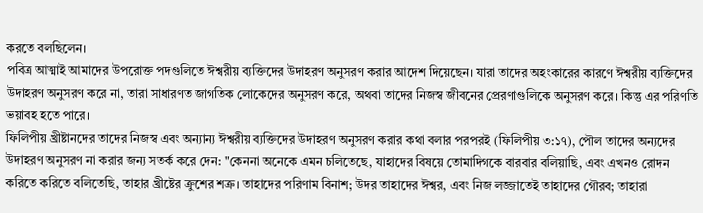করতে বলছিলেন।
পবিত্র আত্মাই আমাদের উপরোক্ত পদগুলিতে ঈশ্বরীয় ব্যক্তিদের উদাহরণ অনুসরণ করার আদেশ দিয়েছেন। যারা তাদের অহংকারের কারণে ঈশ্বরীয় ব্যক্তিদের উদাহরণ অনুসরণ করে না, তারা সাধারণত জাগতিক লোকেদের অনুসরণ করে, অথবা তাদের নিজস্ব জীবনের প্রেরণাগুলিকে অনুসরণ করে। কিন্তু এর পরিণতি ভয়াবহ হতে পারে।
ফিলিপীয় খ্রীষ্টানদের তাদের নিজস্ব এবং অন্যান্য ঈশ্বরীয় ব্যক্তিদের উদাহরণ অনুসরণ করার কথা বলার পরপরই (ফিলিপীয় ৩:১৭), পৌল তাদের অন্যদের উদাহরণ অনুসরণ না করার জন্য সতর্ক করে দেন: "কেননা অনেকে এমন চলিতেছে, যাহাদের বিষয়ে তোমাদিগকে বারবার বলিয়াছি, এবং এখনও রোদন করিতে করিতে বলিতেছি, তাহার খ্রীষ্টের ক্রুশের শত্রু। তাহাদের পরিণাম বিনাশ; উদর তাহাদের ঈশ্বর, এবং নিজ লজ্জাতেই তাহাদের গৌরব; তাহারা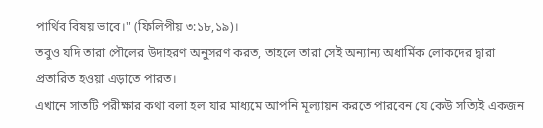পার্থিব বিষয় ভাবে।" (ফিলিপীয় ৩:১৮,১৯)।
তবুও যদি তারা পৌলের উদাহরণ অনুসরণ করত, তাহলে তারা সেই অন্যান্য অধার্মিক লোকদের দ্বারা প্রতারিত হওয়া এড়াতে পারত।
এখানে সাতটি পরীক্ষার কথা বলা হল যার মাধ্যমে আপনি মূল্যায়ন করতে পারবেন যে কেউ সত্যিই একজন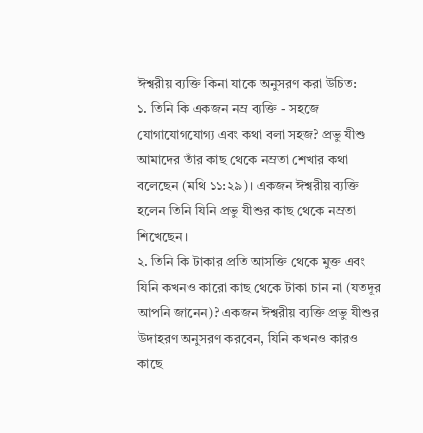ঈশ্বরীয় ব্যক্তি কিনা যাকে অনুসরণ করা উচিত:
১. তিনি কি একজন নম্র ব্যক্তি - সহজে যোগাযোগযোগ্য এবং কথা বলা সহজ? প্রভু যীশু আমাদের তাঁর কাছ থেকে নম্রতা শেখার কথা বলেছেন (মথি ১১:২৯)। একজন ঈশ্বরীয় ব্যক্তি হলেন তিনি যিনি প্রভু যীশুর কাছ থেকে নম্রতা শিখেছেন।
২. তিনি কি টাকার প্রতি আসক্তি থেকে মুক্ত এবং যিনি কখনও কারো কাছ থেকে টাকা চান না (যতদূর আপনি জানেন)? একজন ঈশ্বরীয় ব্যক্তি প্রভু যীশুর উদাহরণ অনুসরণ করবেন, যিনি কখনও কারও কাছে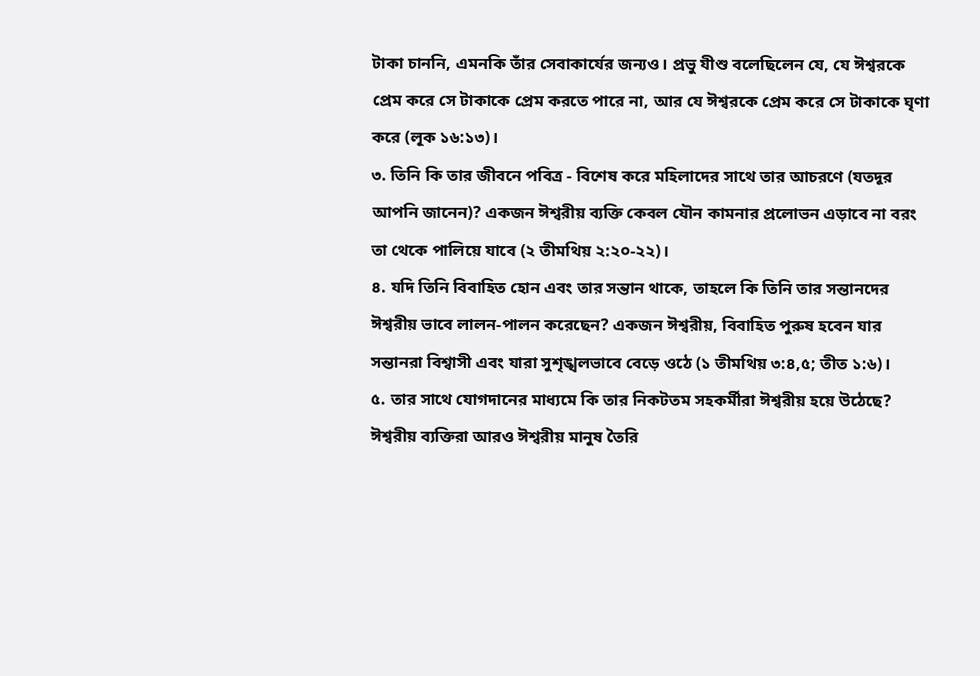টাকা চাননি, এমনকি তাঁর সেবাকার্যের জন্যও। প্রভু যীশু বলেছিলেন যে, যে ঈশ্বরকে প্রেম করে সে টাকাকে প্রেম করতে পারে না, আর যে ঈশ্বরকে প্রেম করে সে টাকাকে ঘৃণা করে (লূক ১৬:১৩)।
৩. তিনি কি তার জীবনে পবিত্র - বিশেষ করে মহিলাদের সাথে তার আচরণে (যতদূর আপনি জানেন)? একজন ঈশ্বরীয় ব্যক্তি কেবল যৌন কামনার প্রলোভন এড়াবে না বরং তা থেকে পালিয়ে যাবে (২ তীমথিয় ২:২০-২২)।
৪. যদি তিনি বিবাহিত হোন এবং তার সন্তান থাকে, তাহলে কি তিনি তার সন্তানদের ঈশ্বরীয় ভাবে লালন-পালন করেছেন? একজন ঈশ্বরীয়, বিবাহিত পুরুষ হবেন যার সন্তানরা বিশ্বাসী এবং যারা সুশৃঙ্খলভাবে বেড়ে ওঠে (১ তীমথিয় ৩:৪,৫; তীত ১:৬)।
৫. তার সাথে যোগদানের মাধ্যমে কি তার নিকটতম সহকর্মীরা ঈশ্বরীয় হয়ে উঠেছে? ঈশ্বরীয় ব্যক্তিরা আরও ঈশ্বরীয় মানুষ তৈরি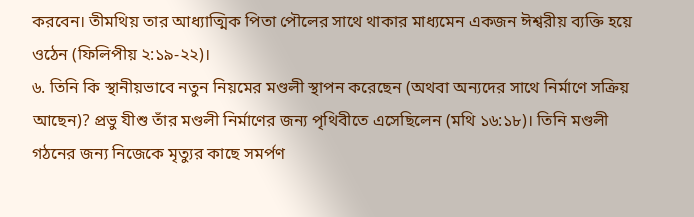করবেন। তীমথিয় তার আধ্যাত্মিক পিতা পৌলের সাথে থাকার মাধ্যমেন একজন ঈশ্বরীয় ব্যক্তি হয়ে ওঠেন (ফিলিপীয় ২:১৯-২২)।
৬. তিনি কি স্থানীয়ভাবে নতুন নিয়মের মণ্ডলী স্থাপন করেছেন (অথবা অন্যদের সাথে নির্মাণে সক্রিয় আছেন)? প্রভু যীশু তাঁর মণ্ডলী নির্মাণের জন্য পৃথিবীতে এসেছিলেন (মথি ১৬:১৮)। তিনি মণ্ডলী গঠনের জন্য নিজেকে মৃত্যুর কাছে সমর্পণ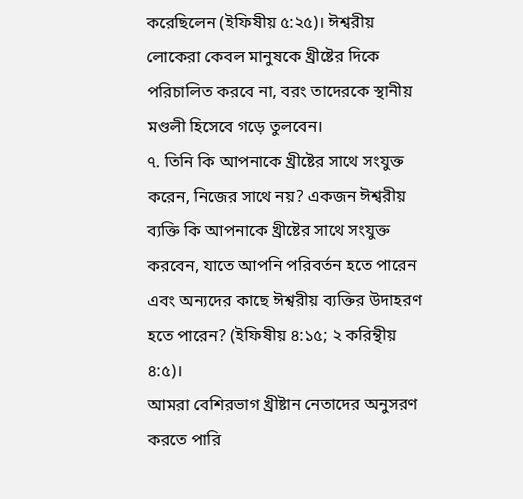করেছিলেন (ইফিষীয় ৫:২৫)। ঈশ্বরীয় লোকেরা কেবল মানুষকে খ্রীষ্টের দিকে পরিচালিত করবে না, বরং তাদেরকে স্থানীয় মণ্ডলী হিসেবে গড়ে তুলবেন।
৭. তিনি কি আপনাকে খ্রীষ্টের সাথে সংযুক্ত করেন, নিজের সাথে নয়? একজন ঈশ্বরীয় ব্যক্তি কি আপনাকে খ্রীষ্টের সাথে সংযুক্ত করবেন, যাতে আপনি পরিবর্তন হতে পারেন এবং অন্যদের কাছে ঈশ্বরীয় ব্যক্তির উদাহরণ হতে পারেন? (ইফিষীয় ৪:১৫; ২ করিন্থীয় ৪:৫)।
আমরা বেশিরভাগ খ্রীষ্টান নেতাদের অনুসরণ করতে পারি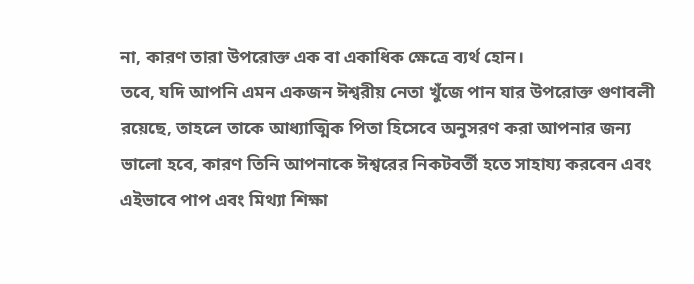না, কারণ তারা উপরোক্ত এক বা একাধিক ক্ষেত্রে ব্যর্থ হোন।
তবে, যদি আপনি এমন একজন ঈশ্বরীয় নেতা খুঁজে পান যার উপরোক্ত গুণাবলী রয়েছে, তাহলে তাকে আধ্যাত্মিক পিতা হিসেবে অনুসরণ করা আপনার জন্য ভালো হবে, কারণ তিনি আপনাকে ঈশ্বরের নিকটবর্তী হতে সাহায্য করবেন এবং এইভাবে পাপ এবং মিথ্যা শিক্ষা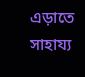এড়াতে সাহায্য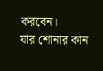করবেন।
যার শোনার কান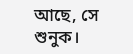আছে, সে শুনুক।